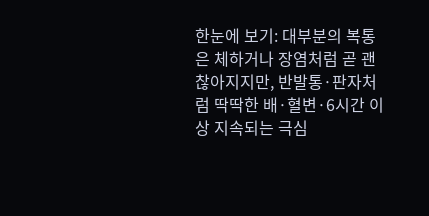한눈에 보기: 대부분의 복통은 체하거나 장염처럼 곧 괜찮아지지만, 반발통·판자처럼 딱딱한 배·혈변·6시간 이상 지속되는 극심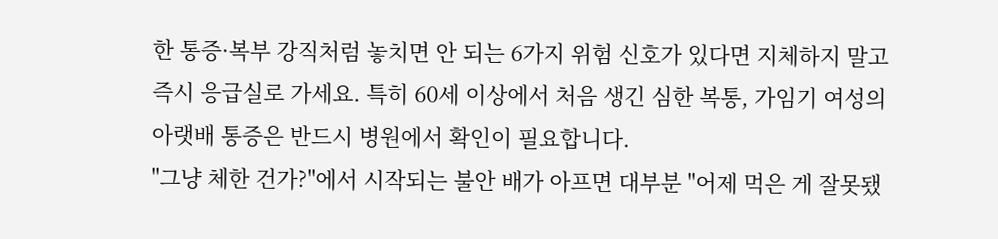한 통증·복부 강직처럼 놓치면 안 되는 6가지 위험 신호가 있다면 지체하지 말고 즉시 응급실로 가세요. 특히 60세 이상에서 처음 생긴 심한 복통, 가임기 여성의 아랫배 통증은 반드시 병원에서 확인이 필요합니다.
"그냥 체한 건가?"에서 시작되는 불안 배가 아프면 대부분 "어제 먹은 게 잘못됐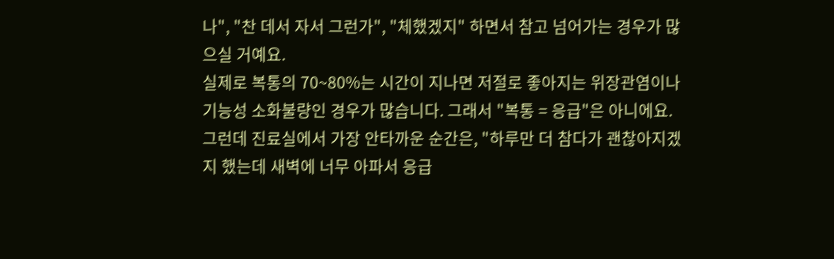나", "찬 데서 자서 그런가", "체했겠지" 하면서 참고 넘어가는 경우가 많으실 거예요.
실제로 복통의 70~80%는 시간이 지나면 저절로 좋아지는 위장관염이나 기능성 소화불량인 경우가 많습니다. 그래서 "복통 = 응급"은 아니에요.
그런데 진료실에서 가장 안타까운 순간은, "하루만 더 참다가 괜찮아지겠지 했는데 새벽에 너무 아파서 응급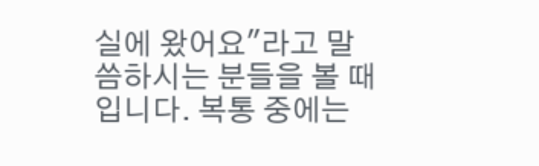실에 왔어요"라고 말씀하시는 분들을 볼 때입니다. 복통 중에는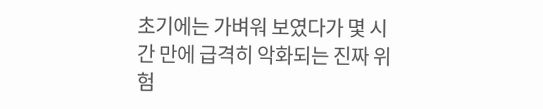초기에는 가벼워 보였다가 몇 시간 만에 급격히 악화되는 진짜 위험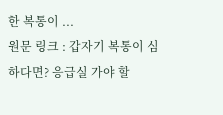한 복통이 ...
원문 링크 : 갑자기 복통이 심하다면? 응급실 가야 할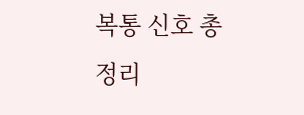복통 신호 총정리